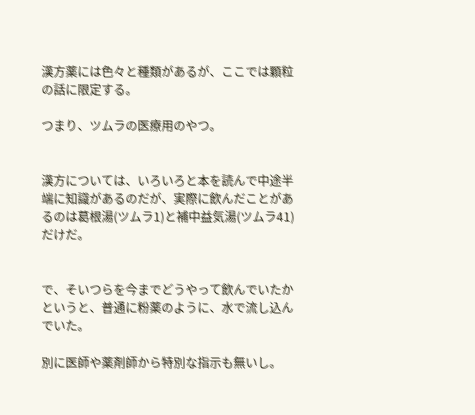漢方薬には色々と種類があるが、ここでは顆粒の話に限定する。

つまり、ツムラの医療用のやつ。


漢方については、いろいろと本を読んで中途半端に知識があるのだが、実際に飲んだことがあるのは葛根湯(ツムラ1)と補中益気湯(ツムラ41)だけだ。


で、そいつらを今までどうやって飲んでいたかというと、普通に粉薬のように、水で流し込んでいた。

別に医師や薬剤師から特別な指示も無いし。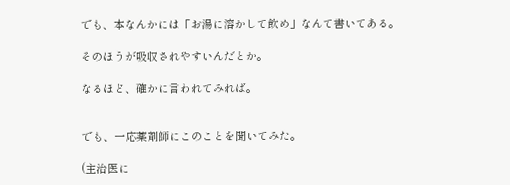でも、本なんかには「お湯に溶かして飲め」なんて書いてある。

そのほうが吸収されやすいんだとか。

なるほど、確かに言われてみれば。


でも、一応薬剤師にこのことを聞いてみた。

(主治医に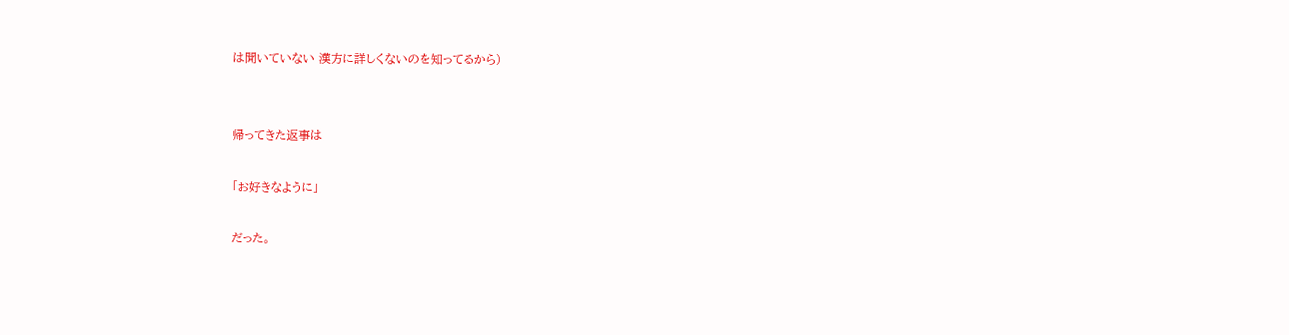は聞いていない 漢方に詳しくないのを知ってるから)


帰ってきた返事は

「お好きなように」

だった。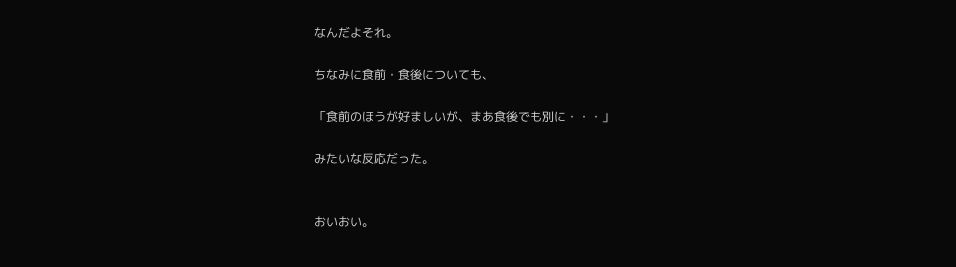なんだよそれ。

ちなみに食前・食後についても、

「食前のほうが好ましいが、まあ食後でも別に・・・」

みたいな反応だった。


おいおい。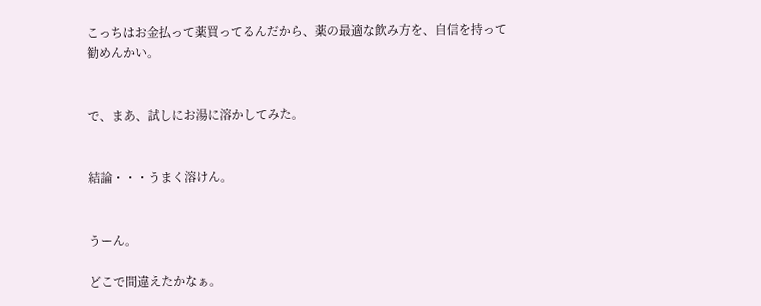こっちはお金払って薬買ってるんだから、薬の最適な飲み方を、自信を持って勧めんかい。


で、まあ、試しにお湯に溶かしてみた。


結論・・・うまく溶けん。


うーん。

どこで間違えたかなぁ。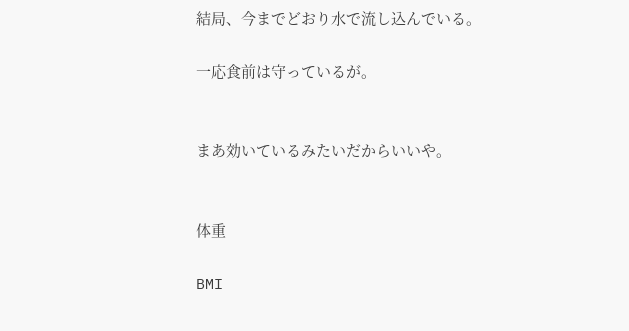結局、今までどおり水で流し込んでいる。

一応食前は守っているが。


まあ効いているみたいだからいいや。


体重

BMI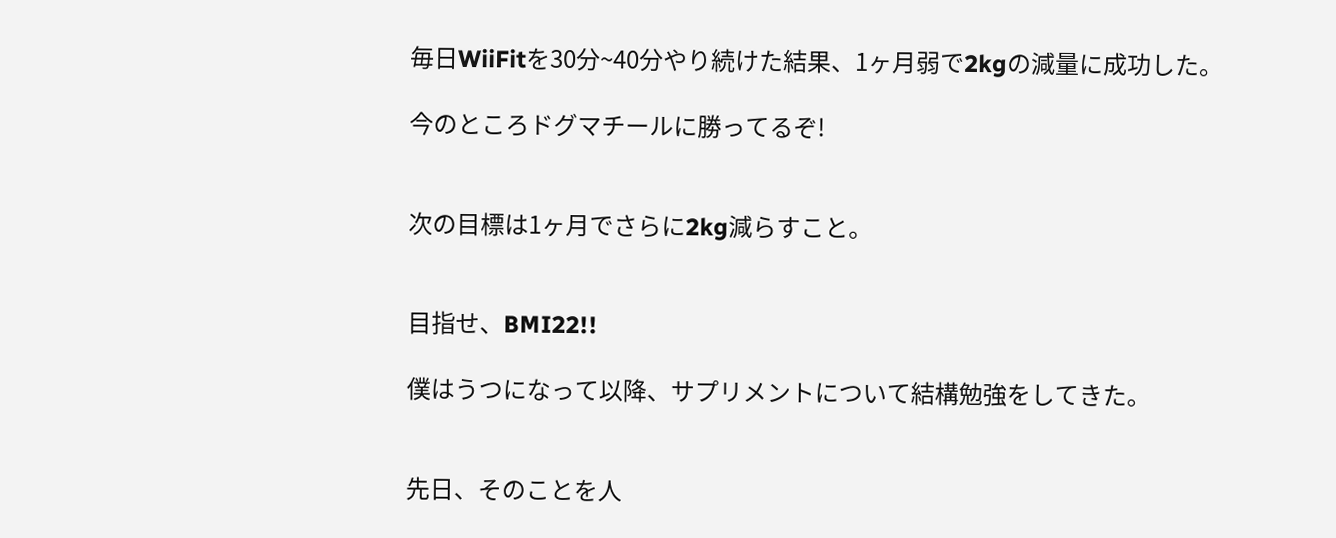毎日WiiFitを30分~40分やり続けた結果、1ヶ月弱で2kgの減量に成功した。

今のところドグマチールに勝ってるぞ!


次の目標は1ヶ月でさらに2kg減らすこと。


目指せ、BMI22!!

僕はうつになって以降、サプリメントについて結構勉強をしてきた。


先日、そのことを人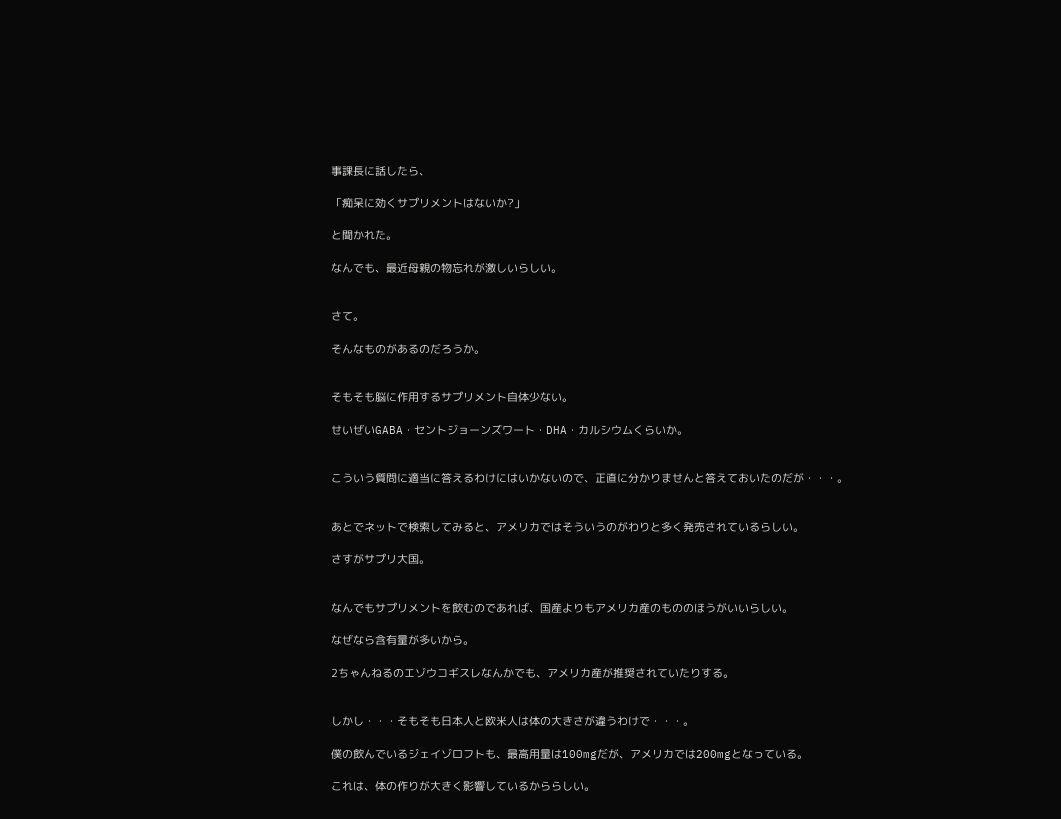事課長に話したら、

「痴呆に効くサプリメントはないか?」

と聞かれた。

なんでも、最近母親の物忘れが激しいらしい。


さて。

そんなものがあるのだろうか。


そもそも脳に作用するサプリメント自体少ない。

せいぜいGABA・セントジョーンズワート・DHA・カルシウムくらいか。


こういう質問に適当に答えるわけにはいかないので、正直に分かりませんと答えておいたのだが・・・。


あとでネットで検索してみると、アメリカではそういうのがわりと多く発売されているらしい。

さすがサプリ大国。


なんでもサプリメントを飲むのであれば、国産よりもアメリカ産のもののほうがいいらしい。

なぜなら含有量が多いから。

2ちゃんねるのエゾウコギスレなんかでも、アメリカ産が推奨されていたりする。


しかし・・・そもそも日本人と欧米人は体の大きさが違うわけで・・・。

僕の飲んでいるジェイゾロフトも、最高用量は100mgだが、アメリカでは200mgとなっている。

これは、体の作りが大きく影響しているかららしい。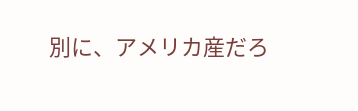別に、アメリカ産だろ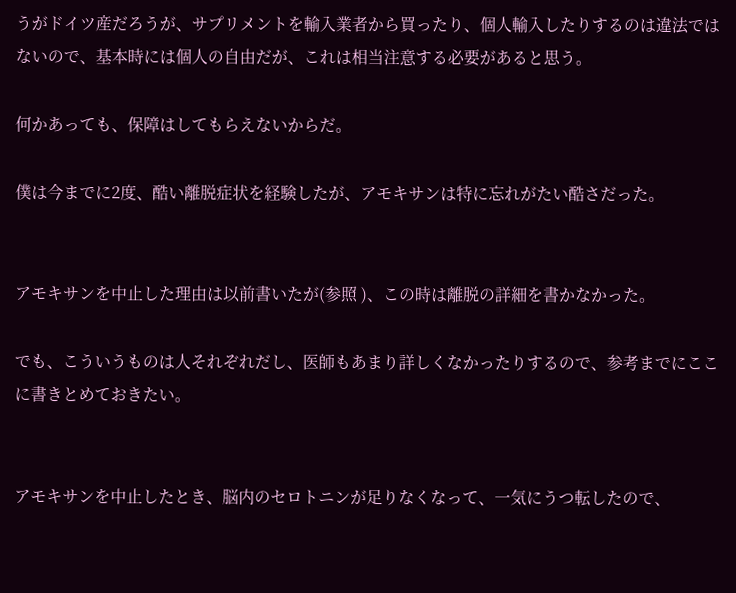うがドイツ産だろうが、サプリメントを輸入業者から買ったり、個人輸入したりするのは違法ではないので、基本時には個人の自由だが、これは相当注意する必要があると思う。

何かあっても、保障はしてもらえないからだ。

僕は今までに2度、酷い離脱症状を経験したが、アモキサンは特に忘れがたい酷さだった。


アモキサンを中止した理由は以前書いたが(参照 )、この時は離脱の詳細を書かなかった。

でも、こういうものは人それぞれだし、医師もあまり詳しくなかったりするので、参考までにここに書きとめておきたい。


アモキサンを中止したとき、脳内のセロトニンが足りなくなって、一気にうつ転したので、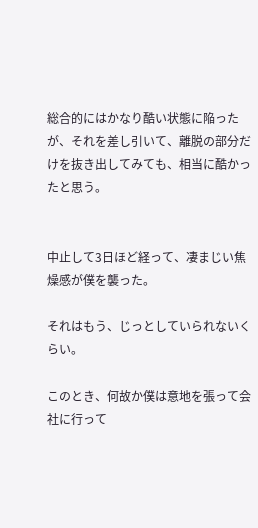総合的にはかなり酷い状態に陥ったが、それを差し引いて、離脱の部分だけを抜き出してみても、相当に酷かったと思う。


中止して3日ほど経って、凄まじい焦燥感が僕を襲った。

それはもう、じっとしていられないくらい。

このとき、何故か僕は意地を張って会社に行って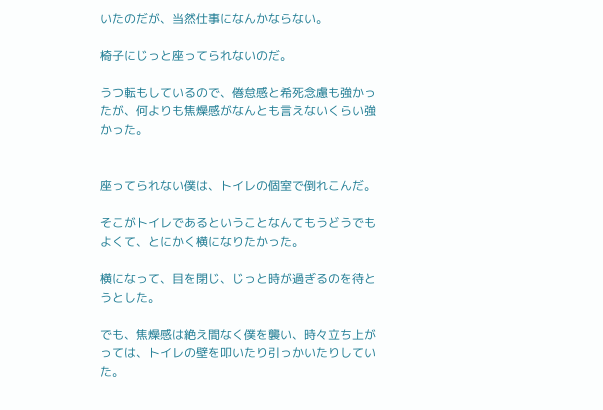いたのだが、当然仕事になんかならない。

椅子にじっと座ってられないのだ。

うつ転もしているので、倦怠感と希死念慮も強かったが、何よりも焦燥感がなんとも言えないくらい強かった。


座ってられない僕は、トイレの個室で倒れこんだ。

そこがトイレであるということなんてもうどうでもよくて、とにかく横になりたかった。

横になって、目を閉じ、じっと時が過ぎるのを待とうとした。

でも、焦燥感は絶え間なく僕を襲い、時々立ち上がっては、トイレの壁を叩いたり引っかいたりしていた。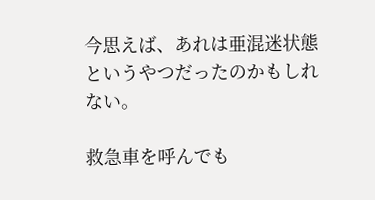今思えば、あれは亜混迷状態というやつだったのかもしれない。

救急車を呼んでも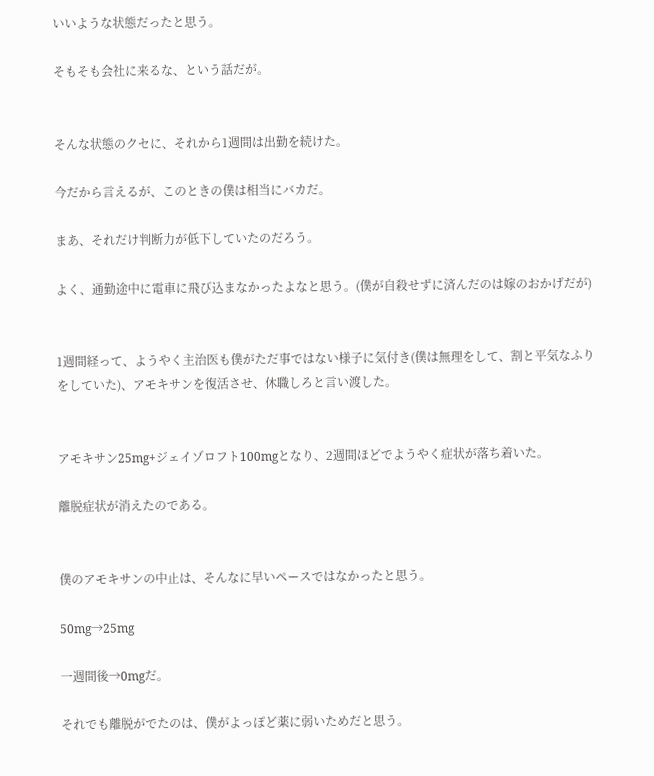いいような状態だったと思う。

そもそも会社に来るな、という話だが。


そんな状態のクセに、それから1週間は出勤を続けた。

今だから言えるが、このときの僕は相当にバカだ。

まあ、それだけ判断力が低下していたのだろう。

よく、通勤途中に電車に飛び込まなかったよなと思う。(僕が自殺せずに済んだのは嫁のおかげだが)


1週間経って、ようやく主治医も僕がただ事ではない様子に気付き(僕は無理をして、割と平気なふりをしていた)、アモキサンを復活させ、休職しろと言い渡した。


アモキサン25mg+ジェイゾロフト100mgとなり、2週間ほどでようやく症状が落ち着いた。

離脱症状が消えたのである。


僕のアモキサンの中止は、そんなに早いペースではなかったと思う。

50mg→25mg

一週間後→0mgだ。

それでも離脱がでたのは、僕がよっぽど薬に弱いためだと思う。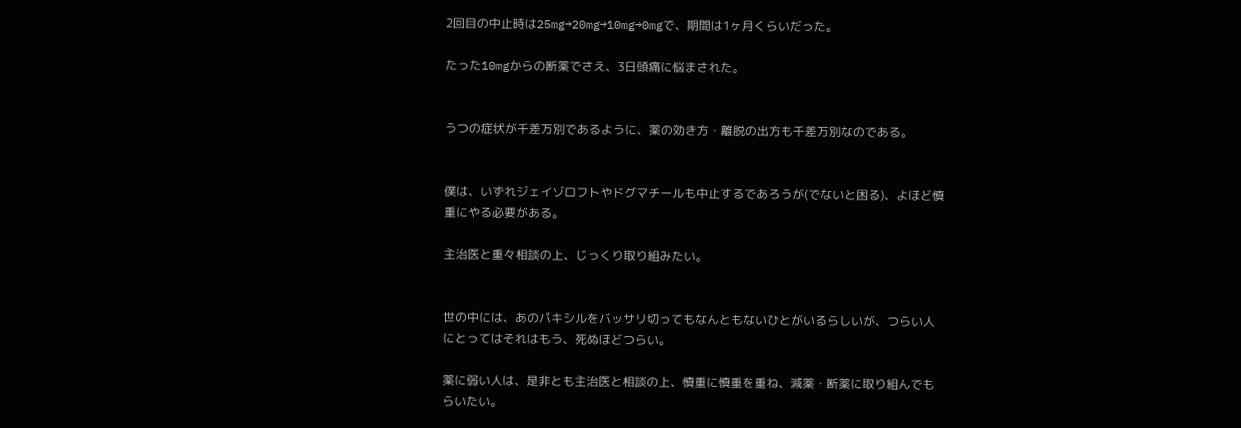2回目の中止時は25mg→20mg→10mg→0mgで、期間は1ヶ月くらいだった。

たった10mgからの断薬でさえ、3日頭痛に悩まされた。


うつの症状が千差万別であるように、薬の効き方・離脱の出方も千差万別なのである。


僕は、いずれジェイゾロフトやドグマチールも中止するであろうが(でないと困る)、よほど慎重にやる必要がある。

主治医と重々相談の上、じっくり取り組みたい。


世の中には、あのパキシルをバッサリ切ってもなんともないひとがいるらしいが、つらい人にとってはそれはもう、死ぬほどつらい。

薬に弱い人は、是非とも主治医と相談の上、慎重に慎重を重ね、減薬・断薬に取り組んでもらいたい。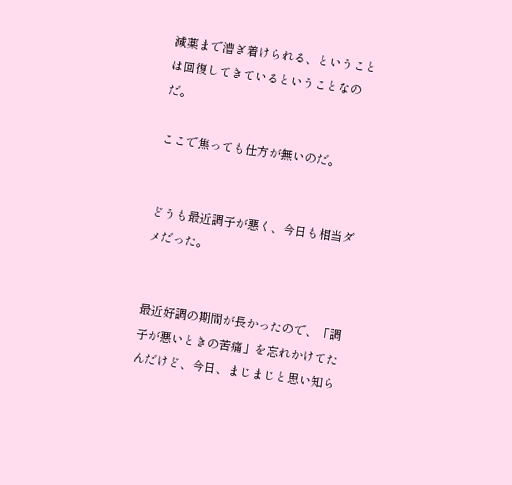減薬まで漕ぎ着けられる、ということは回復してきているということなのだ。

ここで焦っても仕方が無いのだ。


どうも最近調子が悪く、今日も相当ダメだった。


最近好調の期間が長かったので、「調子が悪いときの苦痛」を忘れかけてたんだけど、今日、まじまじと思い知ら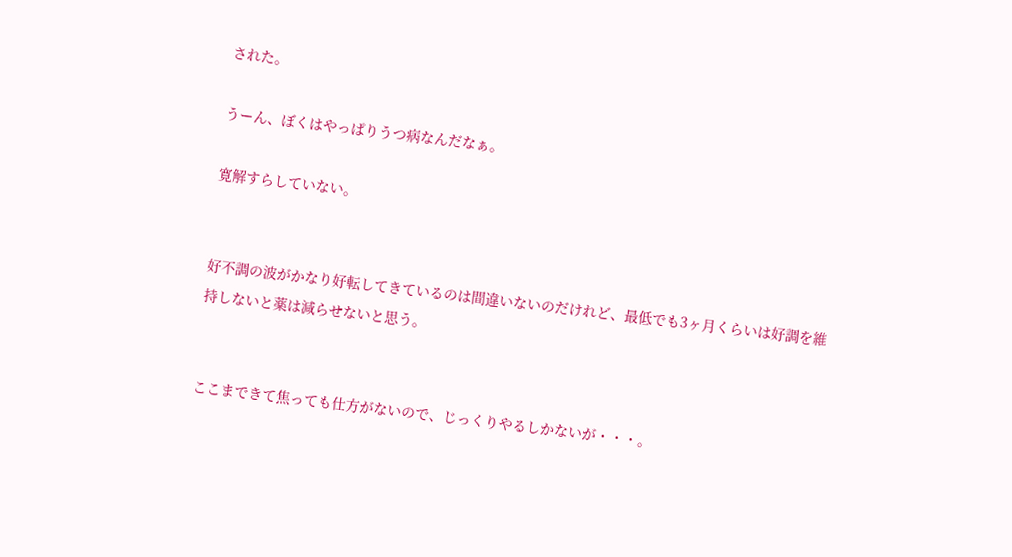された。

うーん、ぼくはやっぱりうつ病なんだなぁ。

寛解すらしていない。


好不調の波がかなり好転してきているのは間違いないのだけれど、最低でも3ヶ月くらいは好調を維持しないと薬は減らせないと思う。


ここまできて焦っても仕方がないので、じっくりやるしかないが・・・。